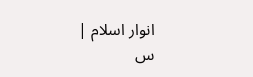انوار اسلام |
س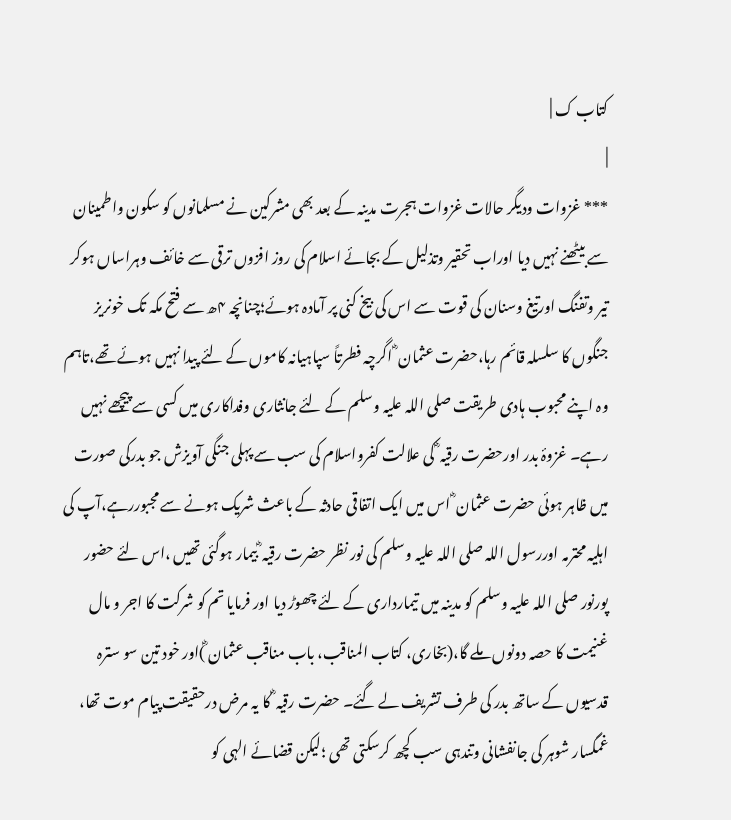کتاب ک |
|
*** غزوات ودیگر حالات غزوات ہجرت مدینہ کے بعد بھی مشرکین نے مسلمانوں کو سکون واطمینان سے بیٹھنے نہیں دیا اوراب تحقیر وتذلیل کے بجائے اسلام کی روز افزوں ترقی سے خائف وہراساں ہوکر تیر وتفنگ اورتیغ وسنان کی قوت سے اس کی بیخ کنی پر آمادہ ہوئے؛چنانچہ ۴ھ سے فتح مکہ تک خونریز جنگوں کا سلسلہ قائم رہا،حضرت عثمان ؓ اگرچہ فطرتاً سپاہیانہ کاموں کے لئے پیدا نہیں ہوئے تھے،تاہم وہ اپنے محبوب ہادی طریقت صلی اللہ علیہ وسلم کے لئے جانثاری وفداکاری میں کسی سے پیچھے نہیں رہے۔ غزوۂ بدر اورحضرت رقیہ ؓ کی علالت کفرواسلام کی سب سے پہلی جنگی آویزش جو بدرکی صورت میں ظاہر ہوئی حضرت عثمان ؓ اس میں ایک اتفاقی حادثہ کے باعث شریک ہونے سے مجبوررہے،آپ کی اہلیہ محترمہ اوررسول اللہ صلی اللہ علیہ وسلم کی نور نظر حضرت رقیہ ؓ بیمار ہوگئی تھیں ،اس لئے حضور پورنور صلی اللہ علیہ وسلم کو مدینہ میں تیمارداری کے لئے چھوڑ دیا اور فرمایا تم کو شرکت کا اجر و مال غنیمت کا حصہ دونوں ملے گا،(بخاری، کتاب المناقب، باب مناقب عثمان ؓ)اور خود تین سو سترہ قدسیوں کے ساتھ بدر کی طرف تشریف لے گئے۔ حضرت رقیہ ؓ کا یہ مرض درحقیقت پیام موت تھا، غمگسار شوہر کی جانفشانی وتندہی سب کچھ کرسکتی تھی ؛لیکن قضائے الہی کو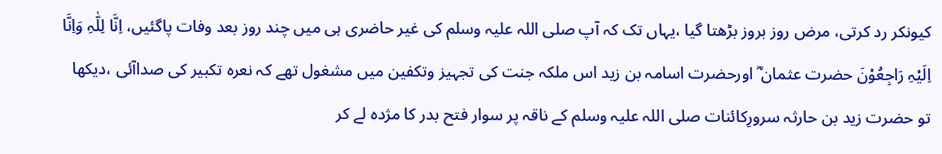کیونکر رد کرتی، مرض روز بروز بڑھتا گیا ،یہاں تک کہ آپ صلی اللہ علیہ وسلم کی غیر حاضری ہی میں چند روز بعد وفات پاگئیں، اِنَّا لِلّٰہِ وَاِنَّا اِلَیْہِ رَاجِعُوْنَ حضرت عثمان ؓ اورحضرت اسامہ بن زید اس ملکہ جنت کی تجہیز وتکفین میں مشغول تھے کہ نعرہ تکبیر کی صداآئی ،دیکھا تو حضرت زید بن حارثہ سرورِکائنات صلی اللہ علیہ وسلم کے ناقہ پر سوار فتح بدر کا مژدہ لے کر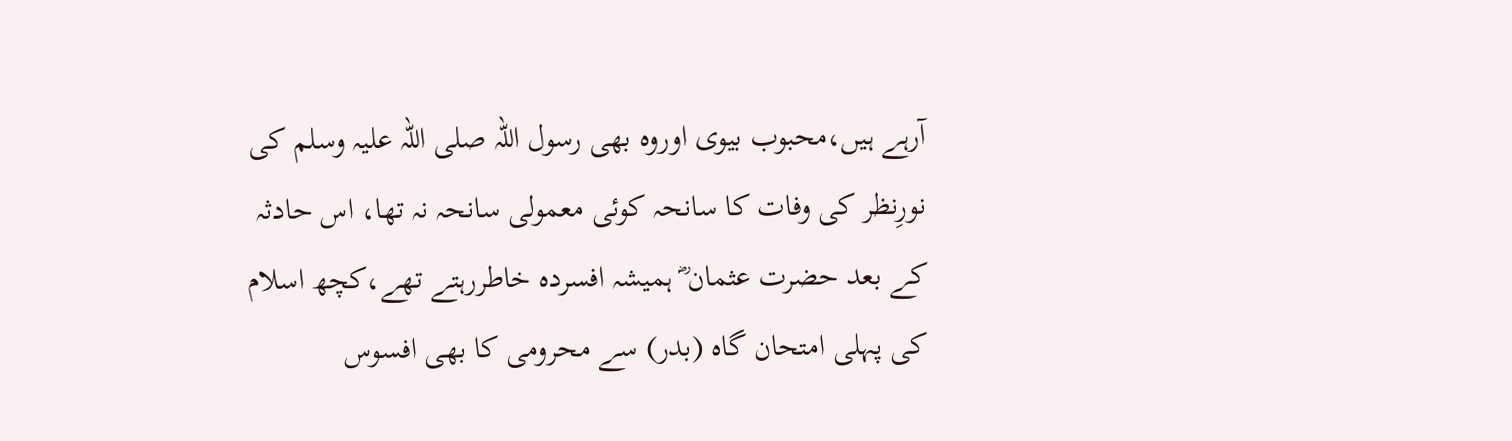آرہے ہیں،محبوب بیوی اوروہ بھی رسول اللہ صلی اللہ علیہ وسلم کی نورِنظر کی وفات کا سانحہ کوئی معمولی سانحہ نہ تھا، اس حادثہ کے بعد حضرت عثمان ؓ ہمیشہ افسردہ خاطررہتے تھے،کچھ اسلام کی پہلی امتحان گاہ (بدر) سے محرومی کا بھی افسوس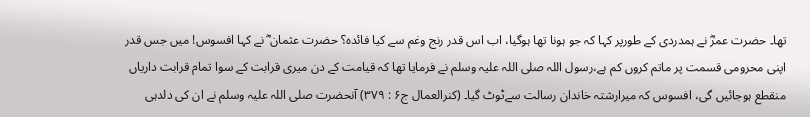تھا۔ حضرت عمرؓ نے ہمدردی کے طورپر کہا کہ جو ہونا تھا ہوگیا، اب اس قدر رنج وغم سے کیا فائدہ؟ حضرت عثمان ؓ نے کہا افسوس! میں جس قدر اپنی محرومی قسمت پر ماتم کروں کم ہے،رسول اللہ صلی اللہ علیہ وسلم نے فرمایا تھا کہ قیامت کے دن میری قرابت کے سوا تمام قرابت داریاں منقطع ہوجائیں گی، افسوس کہ میرارشتہ خاندان رسالت سےٹوٹ گیا۔ (کنرالعمال ج۶ : ۳۷۹) آنحضرت صلی اللہ علیہ وسلم نے ان کی دلدہی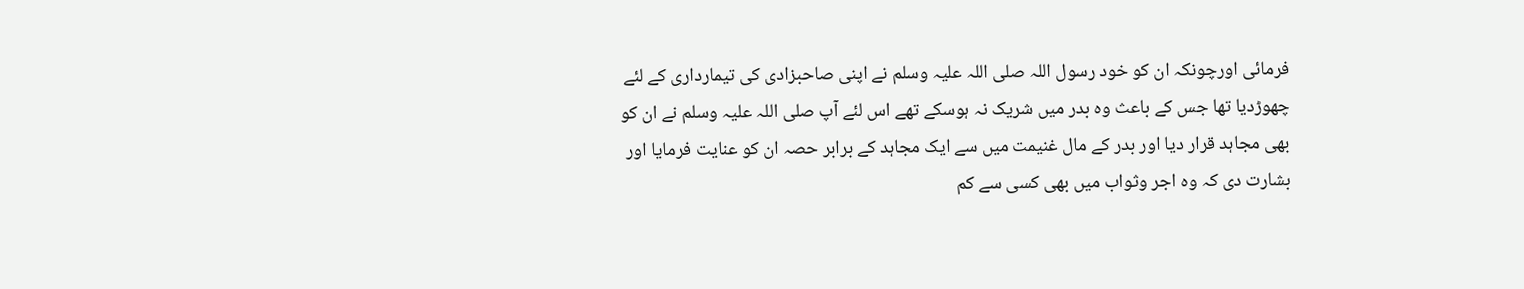فرمائی اورچونکہ ان کو خود رسول اللہ صلی اللہ علیہ وسلم نے اپنی صاحبزادی کی تیمارداری کے لئے چھوڑدیا تھا جس کے باعث وہ بدر میں شریک نہ ہوسکے تھے اس لئے آپ صلی اللہ علیہ وسلم نے ان کو بھی مجاہد قرار دیا اور بدر کے مال غنیمت میں سے ایک مجاہد کے برابر حصہ ان کو عنایت فرمایا اور بشارت دی کہ وہ اجر وثواب میں بھی کسی سے کم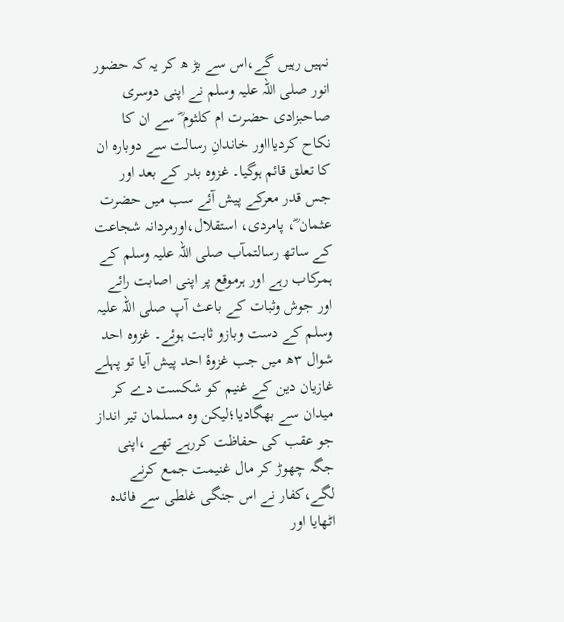نہیں رہیں گے،اس سے بڑ ھ کر یہ کہ حضور انور صلی اللہ علیہ وسلم نے اپنی دوسری صاحبزادی حضرت ام کلثوم ؓ سے ان کا نکاح کردیاااور خاندانِ رسالت سے دوبارہ ان کا تعلق قائم ہوگیا۔ غزوہ بدر کے بعد اور جس قدر معرکے پیش آئے سب میں حضرت عثمان ؓ، پامردی، استقلال،اورمردانہ شجاعت کے ساتھ رسالتمآب صلی اللہ علیہ وسلم کے ہمرکاب رہے اور ہرموقع پر اپنی اصابت رائے اور جوش وثبات کے باعث آپ صلی اللہ علیہ وسلم کے دست وبازو ثابت ہوئے۔ غزوہ احد شوال ۳ھ میں جب غزوۂ احد پیش آیا تو پہلے غازیان دین کے غنیم کو شکست دے کر میدان سے بھگادیا؛لیکن وہ مسلمان تیر انداز جو عقب کی حفاظت کررہے تھے ،اپنی جگہ چھوڑ کر مال غنیمت جمع کرنے لگے،کفار نے اس جنگی غلطی سے فائدہ اٹھایا اور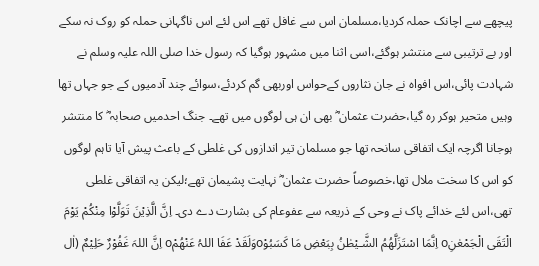پیچھے سے اچانک حملہ کردیا،مسلمان اس سے غافل تھے اس لئے اس ناگہانی حملہ کو روک نہ سکے اور بے ترتیبی سے منتشر ہوگئے،اسی اثنا میں مشہور ہوگیا کہ رسول خدا صلی اللہ علیہ وسلم نے شہادت پائی،اس افواہ نے جان نثاروں کےحواس اوربھی گم کردئے،سوائے چند آدمیوں کے جو جہاں تھا وہیں متحیر ہوکر رہ گیا،حضرت عثمان ؓ بھی ان ہی لوگوں میں تھے۔ جنگ احدمیں صحابہ ؓ کا منتشر ہوجانا اگرچہ ایک اتفاقی سانحہ تھا جو مسلمان تیر اندازوں کی غلطی کے باعث پیش آیا تاہم لوگوں کو اس کا سخت ملال تھا،خصوصاً حضرت عثمان ؓ نہایت پشیمان تھے؛لیکن یہ اتفاقی غلطی تھی،اس لئے خدائے پاک نے وحی کے ذریعہ سے عفوعام کی بشارت دے دی۔ اِنَّ الَّذِیْنَ تَوَلَّوْا مِنْکُمْ یَوْمَ الْتَقَى الْجَمْعٰنِo اِنَّمَا اسْتَزَلَّھُمُ الشَّـیْطٰنُ بِبَعْضِ مَا کَسَبُوْoوَلَقَدْ عَفَا اللہُ عَنْھُمْo اِنَّ اللہَ غَفُوْرٌ حَلِیْمٌ (اٰل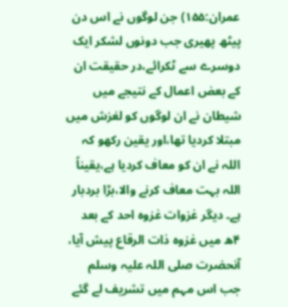عمران:۱۵۵) جن لوگوں نے اس دن پیٹھ پھیری جب دونوں لشکر ایک دوسرے سے ٹکرائے،در حقیقت ان کے بعض اعمال کے نتیجے میں شیطان نے ان لوگوں کو لغزش میں مبتلا کردیا تھا،اور یقین رکھو کہ اللہ نے ان کو معاف کردیا ہے،یقیناً اللہ بہت معاف کرنے والا،بڑا بردبار ہے۔ دیگر غزوات غزوہ احد کے بعد ۴ھ میں غزوہ ذات الرقاع پیش آیا، آنحضرت صلی اللہ علیہ وسلم جب اس مہم میں تشریف لے گئے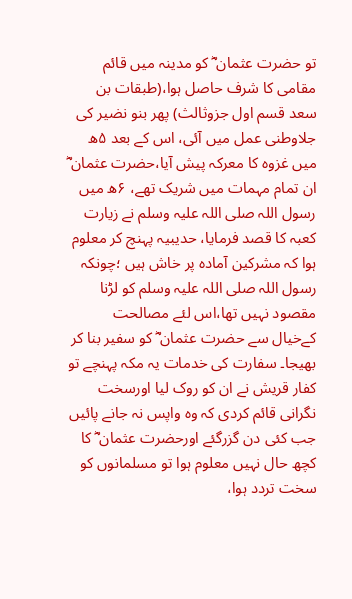تو حضرت عثمان ؓ کو مدینہ میں قائم مقامی کا شرف حاصل ہوا،(طبقات بن سعد قسم اول جزوثالث) پھر بنو نضیر کی جلاوطنی عمل میں آئی، اس کے بعد ۵ھ میں غزوہ کا معرکہ پیش آیا،حضرت عثمان ؓ ان تمام مہمات میں شریک تھے، ۶ھ میں رسول اللہ صلی اللہ علیہ وسلم نے زیارت کعبہ کا قصد فرمایا، حدیبیہ پہنچ کر معلوم ہوا کہ مشرکین آمادہ پر خاش ہیں ؛چونکہ رسول اللہ صلی اللہ علیہ وسلم کو لڑنا مقصود نہیں تھا،اس لئے مصالحت کےخیال سے حضرت عثمان ؓ کو سفیر بنا کر بھیجا۔ سفارت کی خدمات یہ مکہ پہنچے تو کفار قریش نے ان کو روک لیا اورسخت نگرانی قائم کردی کہ وہ واپس نہ جانے پائیں جب کئی دن گزرگئے اورحضرت عثمان ؓ کا کچھ حال نہیں معلوم ہوا تو مسلمانوں کو سخت تردد ہوا،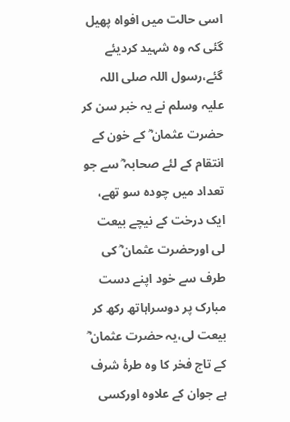اسی حالت میں افواہ پھیل گئی کہ وہ شہید کردیئے گئے،رسول اللہ صلی اللہ علیہ وسلم نے یہ خبر سن کر حضرت عثمان ؓ کے خون کے انتقام کے لئے صحابہ ؓ سے جو تعداد میں چودہ سو تھے، ایک درخت کے نیچے بیعت لی اورحضرت عثمان ؓ کی طرف سے خود اپنے دست مبارک پر دوسراہاتھ رکھ کر بیعت لی،یہ حضرت عثمان ؓ کے تاج فخر کا وہ طرۂ شرف ہے جوان کے علاوہ اورکسی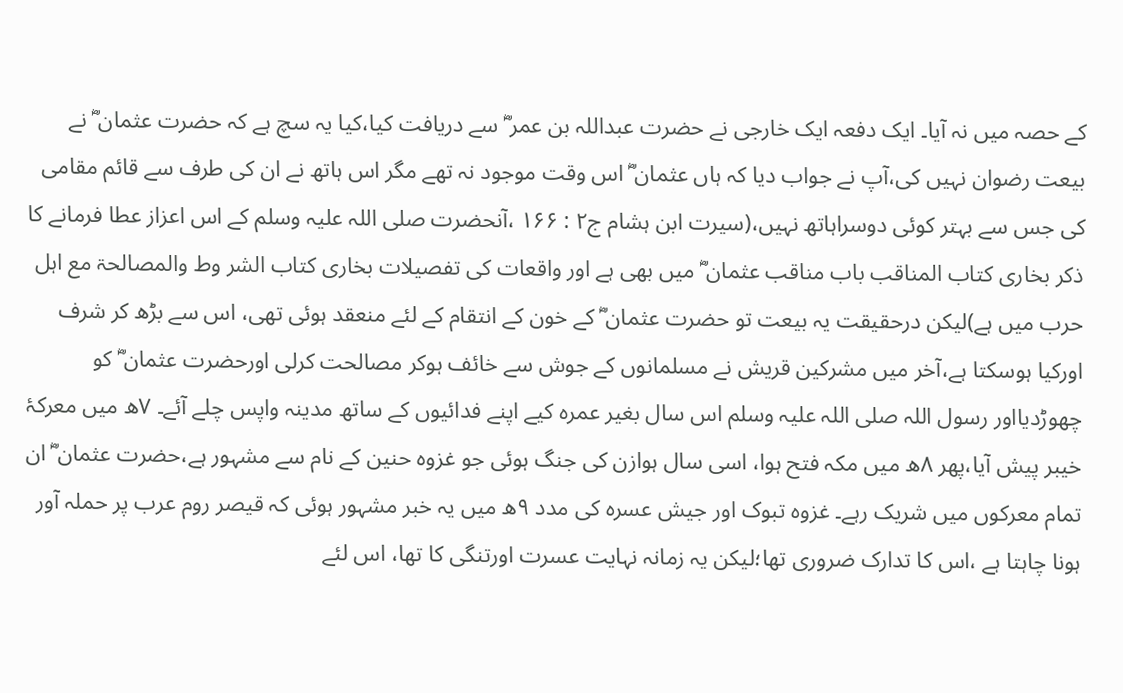کے حصہ میں نہ آیا۔ ایک دفعہ ایک خارجی نے حضرت عبداللہ بن عمر ؓ سے دریافت کیا،کیا یہ سچ ہے کہ حضرت عثمان ؓ نے بیعت رضوان نہیں کی،آپ نے جواب دیا کہ ہاں عثمان ؓ اس وقت موجود نہ تھے مگر اس ہاتھ نے ان کی طرف سے قائم مقامی کی جس سے بہتر کوئی دوسراہاتھ نہیں،(سیرت ابن ہشام ج۲ : ۱۶۶ ،آنحضرت صلی اللہ علیہ وسلم کے اس اعزاز عطا فرمانے کا ذکر بخاری کتاب المناقب باب مناقب عثمان ؓ میں بھی ہے اور واقعات کی تفصیلات بخاری کتاب الشر وط والمصالحۃ مع اہل حرب میں ہے)لیکن درحقیقت یہ بیعت تو حضرت عثمان ؓ کے خون کے انتقام کے لئے منعقد ہوئی تھی، اس سے بڑھ کر شرف اورکیا ہوسکتا ہے،آخر میں مشرکین قریش نے مسلمانوں کے جوش سے خائف ہوکر مصالحت کرلی اورحضرت عثمان ؓ کو چھوڑدیااور رسول اللہ صلی اللہ علیہ وسلم اس سال بغیر عمرہ کیے اپنے فدائیوں کے ساتھ مدینہ واپس چلے آئے۔ ۷ھ میں معرکۂ خیبر پیش آیا،پھر ۸ھ میں مکہ فتح ہوا، اسی سال ہوازن کی جنگ ہوئی جو غزوہ حنین کے نام سے مشہور ہے،حضرت عثمان ؓ ان تمام معرکوں میں شریک رہے۔ غزوہ تبوک اور جیش عسرہ کی مدد ۹ھ میں یہ خبر مشہور ہوئی کہ قیصر روم عرب پر حملہ آور ہونا چاہتا ہے ،اس کا تدارک ضروری تھا؛لیکن یہ زمانہ نہایت عسرت اورتنگی کا تھا، اس لئے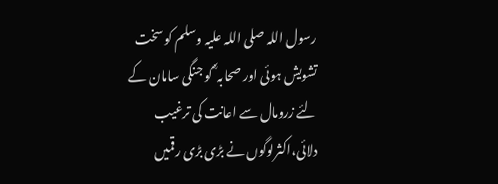رسول اللہ صلی اللہ علیہ وسلم کو سخت تشویش ہوئی اور صحابہ ؓ کو جنگی سامان کے لئے زرومال سے اعانت کی ترغیب دلائی،اکثرلوگوں نے بڑی بڑی رقمیں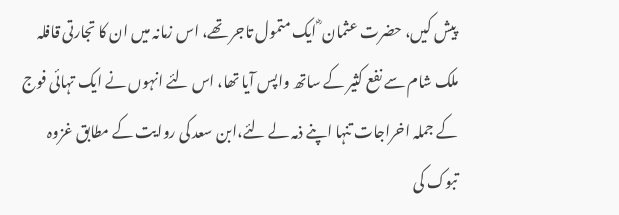پیش کیں، حضرت عثمان ؓ ایک متمول تاجر تھے، اس زمانہ میں ان کا تجارتی قافلہ ملک شام سے نفع کثیر کے ساتھ واپس آیا تھا، اس لئے انہوں نے ایک تہائی فوج کے جملہ اخراجات تنہا اپنے ذمہ لے لئے،ابن سعد کی روایت کے مطابق غزوہ تبوک کی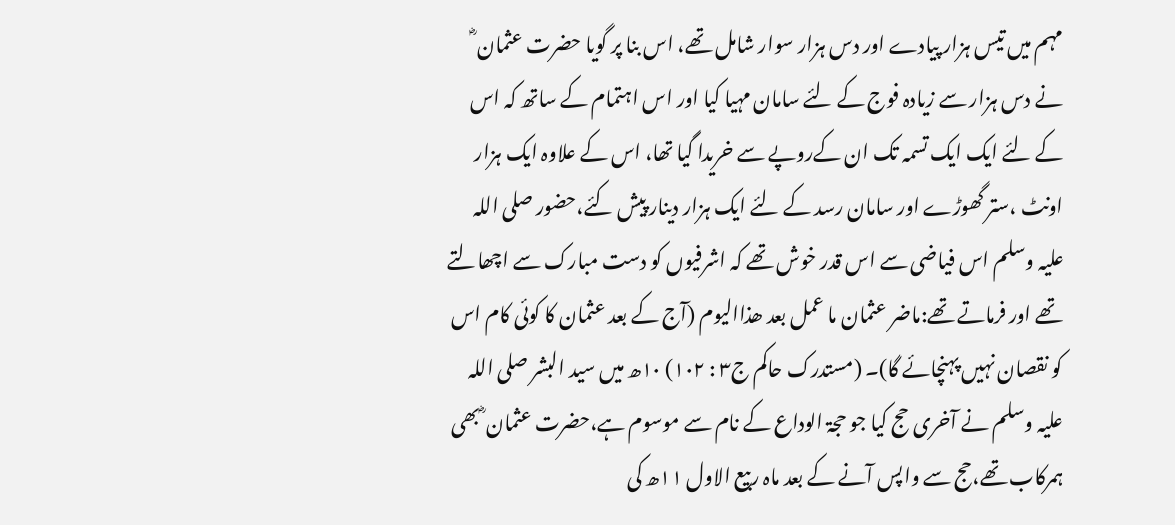مہم میں تیس ہزار پیادے اور دس ہزار سوار شامل تھے، اس بنا پر گویا حضرت عثمان ؓ نے دس ہزار سے زیادہ فوج کے لئے سامان مہیا کیا اور اس اہتمام کے ساتھ کہ اس کے لئے ایک ایک تسمہ تک ان کےروپے سے خریدا گیا تھا، اس کے علاوہ ایک ہزار اونٹ ،ستر گھوڑے اور سامان رسد کے لئے ایک ہزار دینار پیش کئے،حضور صلی اللہ علیہ وسلم اس فیاضی سے اس قدر خوش تھے کہ اشرفیوں کو دست مبارک سے اچھالتے تھے اور فرماتے تھے:ماضر عثمان ما عمل بعد ھذاالیوم (آج کے بعد عثمان کا کوئی کام اس کو نقصان نہیں پہنچائے گا)۔ (مستدرک حاکم ج۳ : ۱۰۲) ۱۰ھ میں سید البشر صلی اللہ علیہ وسلم نے آخری حج کیا جو حجۃ الوداع کے نام سے موسوم ہے،حضرت عثمان ؓ بھی ہمرکاب تھے،حج سے واپس آنے کے بعد ماہ ربیع الاول ۱۱ھ کی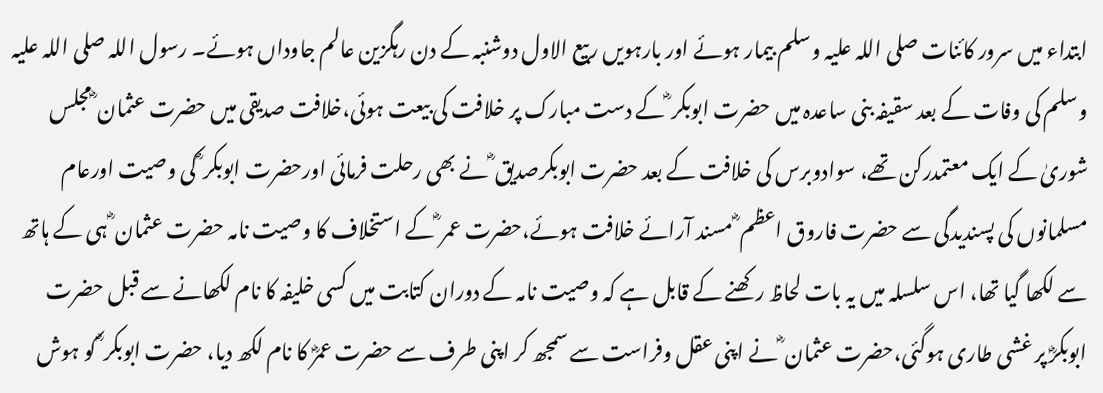ابتداء میں سرور کائنات صلی اللہ علیہ وسلم بیمار ہوئے اور بارہویں ربیع الاول دوشنبہ کے دن رہگزین عالم جاوداں ہوئے۔ رسول اللہ صلی اللہ علیہ وسلم کی وفات کے بعد سقیفہ بنی ساعدہ میں حضرت ابوبکر ؓ کے دست مبارک پر خلافت کی بیعت ہوئی،خلافت صدیقی میں حضرت عثمان ؓ مجلس شوریٰ کے ایک معتمدرکن تھے، سوادوبرس کی خلافت کے بعد حضرت ابوبکرصدیق ؓ نے بھی رحلت فرمائی اورحضرت ابوبکر ؓ کی وصیت اورعام مسلمانوں کی پسندیدگی سے حضرت فاروق اعظم ؓ مسند آرائے خلافت ہوئے،حضرت عمر ؓ کے استخلاف کا وصیت نامہ حضرت عثمان ؓ ہی کے ہاتھ سے لکھا گیا تھا، اس سلسلہ میں یہ بات لحاظ رکھنے کے قابل ہے کہ وصیت نامہ کے دوران کتابت میں کسی خلیفہ کا نام لکھانے سے قبل حضرت ابوبکرؓ پر غشی طاری ہوگئی،حضرت عثمان ؓ نے اپنی عقل وفراست سے سمجھ کر اپنی طرف سے حضرت عمرؓ کا نام لکھ دیا، حضرت ابوبکر ؓ کو ہوش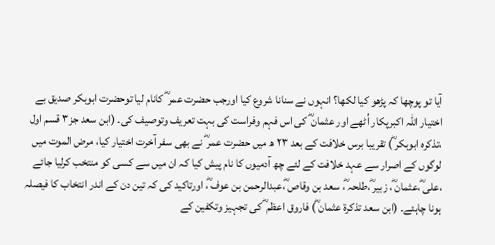آیا تو پوچھا کہ پڑھو کیا لکھا؟ انہوں نے سنانا شروع کیا اورجب حضرت عمر ؓ کانام لیا توحضرت ابوبکر صدیق بے اختیار اللہ اکبرپکار اُٹھے اور عثمان ؓ کی اس فہم وفراست کی بہت تعریف وتوصیف کی۔ (ابن سعد جز۳ قسم اول ،تذکرہ ابوبکر ؓ) تقریبا برس خلافت کے بعد ۲۳ ھ میں حضرت عمر ؓ نے بھی سفر آخرت اختیار کیا، مرض الموت میں لوگوں کے اصرار سے عہد خلافت کے لئے چھ آدمیوں کا نام پیش کیا کہ ان میں سے کسی کو منتخب کرلیا جائے ،علی ؓ،عثمان ؓ، زبیر ؓ،طلحہ ؓ، سعد بن وقاص ؓ،عبدالرحمن بن عوف ؓ، اورتاکید کی کہ تین دن کے اندر انتخاب کا فیصلہ ہونا چاہئے۔ (ابن سعد تذکرۃ عثمان ؓ) فاروق اعظم ؓ کی تجہیز وتکفین کے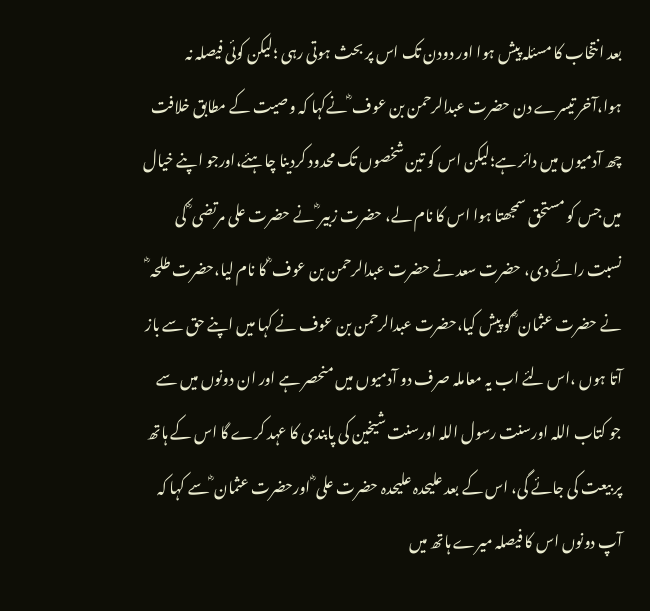بعد انتخاب کا مسئلہ پیش ہوا اور دودن تک اس پر بحث ہوتی رہی ؛لیکن کوئی فیصلہ نہ ہوا،آخر تیسرے دن حضرت عبدالرحمن بن عوف ؓ نےکہا کہ وصیت کے مطابق خلافت چھ آدمیوں میں دائر ہے؛لیکن اس کو تین شخصوں تک محدود کردینا چاہئے،اورجو اپنے خیال میں جس کو مستحق سمجھتا ہوا اس کا نام لے، حضرت زبیر ؓ نے حضرت علی مرتضی ؓ کی نسبت رائے دی، حضرت سعد نے حضرت عبدالرحمن بن عوف ؓ کا نام لیا،حضرت طلحہ ؓ نے حضرت عثمان ؓ کو پیش کیا،حضرت عبدالرحمن بن عوف نے کہا میں اپنے حق سے باز آتا ہوں ،اس لئے اب یہ معاملہ صرف دو آدمیوں میں منحصر ہے اور ان دونوں میں سے جو کتاب اللہ اورسنت رسول اللہ اورسنت شیخین کی پابندی کا عہد کرے گا اس کے ہاتھ پر بیعت کی جائے گی، اس کے بعد علیحدہ علیحدہ حضرت علی ؓ اورحضرت عثمان ؓ سے کہا کہ آپ دونوں اس کا فیصلہ میرے ہاتھ میں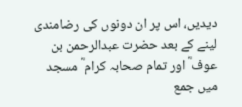دیدیں، اس پر ان دونوں کی رضامندی لینے کے بعد حضرت عبدالرحمن بن عوف ؓ اور تمام صحابہ کرام ؓ مسجد میں جمع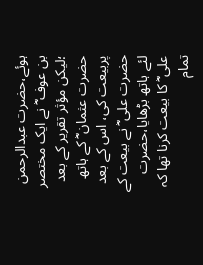ہوئے،حضرت عبدالرحمن بن عوف ؓ نے ایک مختصر ؛لیکن مؤثر تقریر کے بعد حضرت عثمان ؓ کے ہاتھ پربیعت کی، اس کے بعد حضرت علی ؓ نے بیعت کے لئے ہاتھ بڑھایا،حضرت علی ؓ کا بیعت کرنا تھا کہ تمام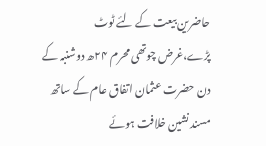حاضرین بیعت کے لئے ٹوٹ پڑے،غرض چوتھی محرم ۲۴ھ دوشنبہ کے دن حضرت عثمان اتفاق عام کے ساتھ مسند نشین خلافت ہوئے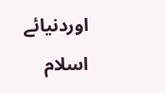اوردنیائے اسلام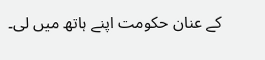کے عنان حکومت اپنے ہاتھ میں لی۔